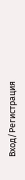Вход/Регистрация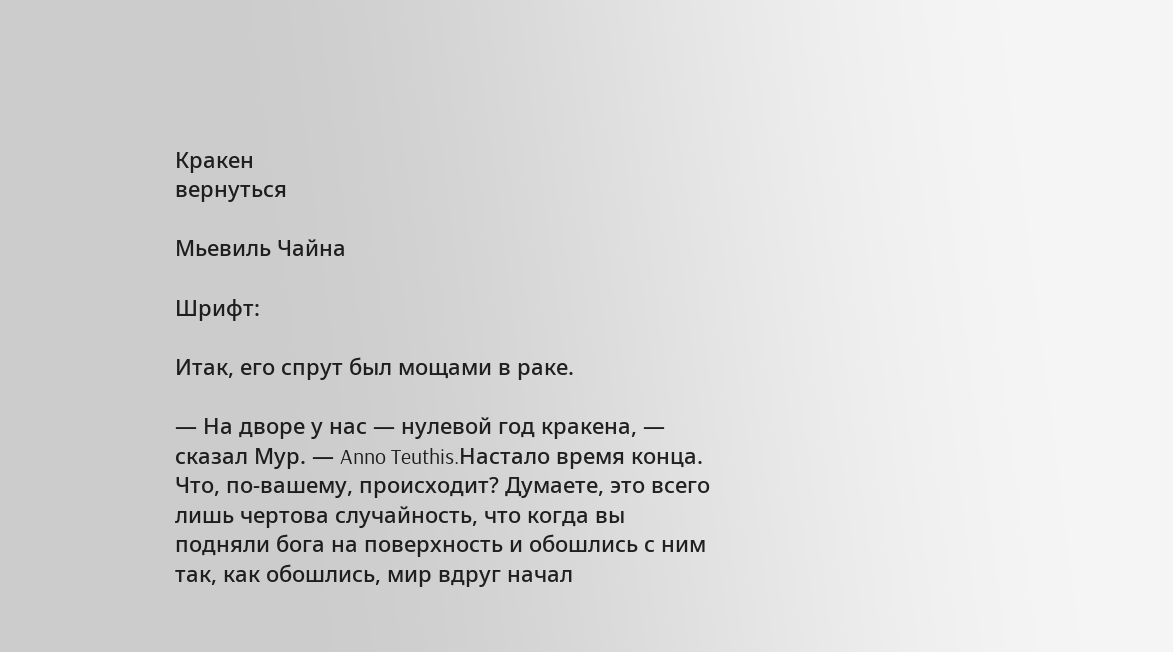Кракен
вернуться

Мьевиль Чайна

Шрифт:

Итак, его спрут был мощами в раке.

— На дворе у нас — нулевой год кракена, — сказал Мур. — Anno Teuthis.Настало время конца. Что, по-вашему, происходит? Думаете, это всего лишь чертова случайность, что когда вы подняли бога на поверхность и обошлись с ним так, как обошлись, мир вдруг начал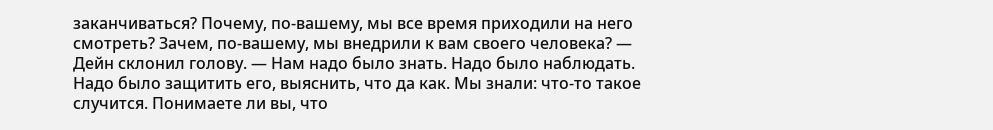заканчиваться? Почему, по-вашему, мы все время приходили на него смотреть? Зачем, по-вашему, мы внедрили к вам своего человека? — Дейн склонил голову. — Нам надо было знать. Надо было наблюдать. Надо было защитить его, выяснить, что да как. Мы знали: что-то такое случится. Понимаете ли вы, что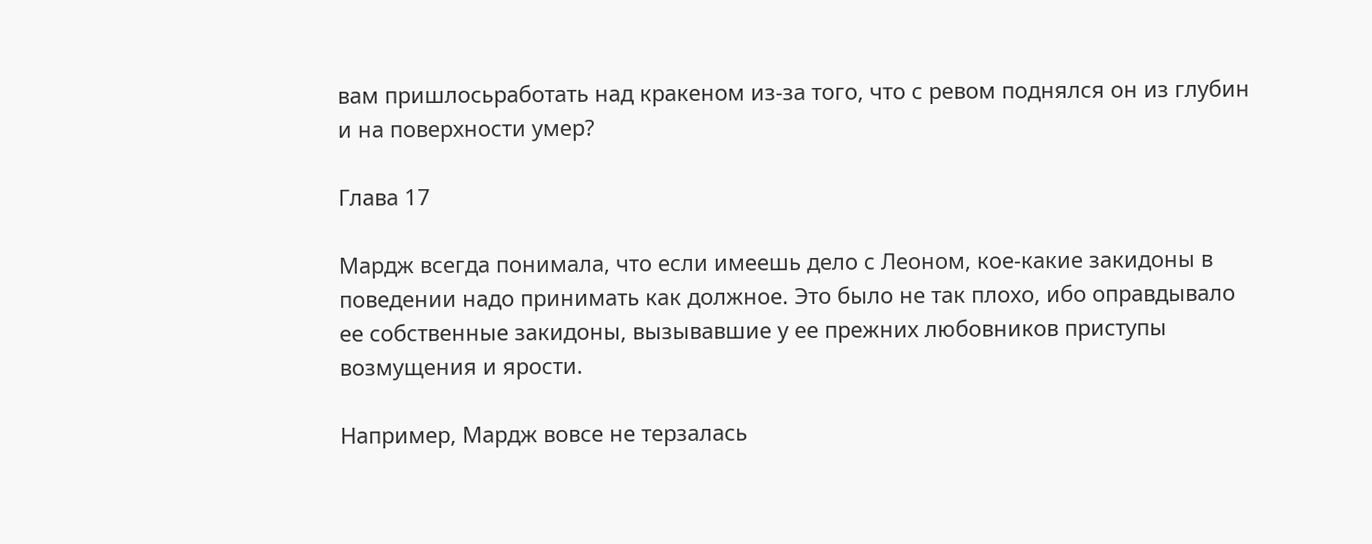вам пришлосьработать над кракеном из-за того, что с ревом поднялся он из глубин и на поверхности умер?

Глава 17

Мардж всегда понимала, что если имеешь дело с Леоном, кое-какие закидоны в поведении надо принимать как должное. Это было не так плохо, ибо оправдывало ее собственные закидоны, вызывавшие у ее прежних любовников приступы возмущения и ярости.

Например, Мардж вовсе не терзалась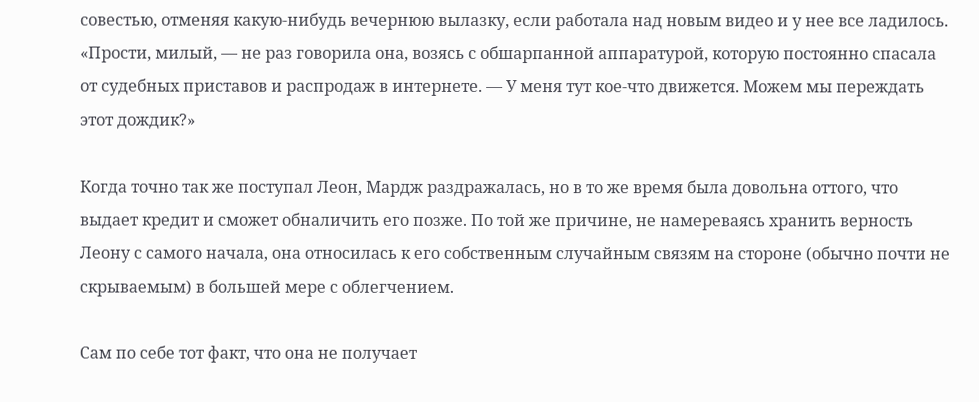совестью, отменяя какую-нибудь вечернюю вылазку, если работала над новым видео и у нее все ладилось. «Прости, милый, — не раз говорила она, возясь с обшарпанной аппаратурой, которую постоянно спасала от судебных приставов и распродаж в интернете. — У меня тут кое-что движется. Можем мы переждать этот дождик?»

Когда точно так же поступал Леон, Мардж раздражалась, но в то же время была довольна оттого, что выдает кредит и сможет обналичить его позже. По той же причине, не намереваясь хранить верность Леону с самого начала, она относилась к его собственным случайным связям на стороне (обычно почти не скрываемым) в большей мере с облегчением.

Сам по себе тот факт, что она не получает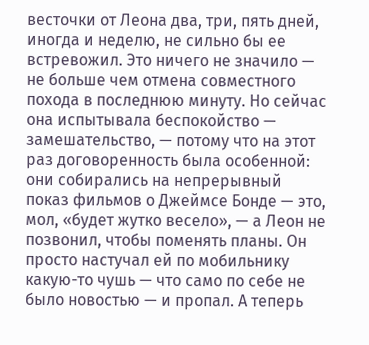весточки от Леона два, три, пять дней, иногда и неделю, не сильно бы ее встревожил. Это ничего не значило — не больше чем отмена совместного похода в последнюю минуту. Но сейчас она испытывала беспокойство — замешательство, — потому что на этот раз договоренность была особенной: они собирались на непрерывный показ фильмов о Джеймсе Бонде — это, мол, «будет жутко весело», — а Леон не позвонил, чтобы поменять планы. Он просто настучал ей по мобильнику какую-то чушь — что само по себе не было новостью — и пропал. А теперь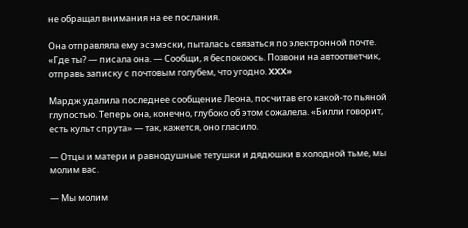не обращал внимания на ее послания.

Она отправляла ему эсэмэски, пыталась связаться по электронной почте. «Где ты? — писала она. — Сообщи, я беспокоюсь. Позвони на автоответчик, отправь записку с почтовым голубем, что угодно. XXX»

Мардж удалила последнее сообщение Леона, посчитав его какой-то пьяной глупостью. Теперь она, конечно, глубоко об этом сожалела. «Билли говорит, есть культ спрута» — так, кажется, оно гласило.

— Отцы и матери и равнодушные тетушки и дядюшки в холодной тьме, мы молим вас.

— Мы молим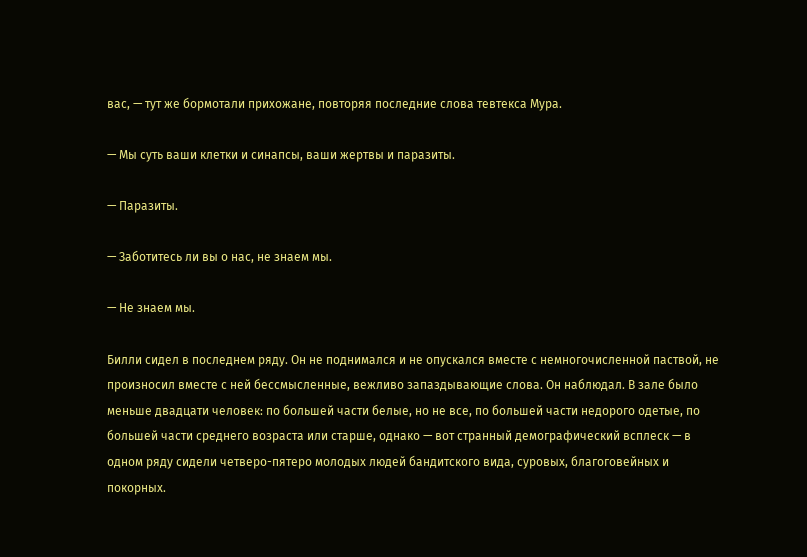вас, — тут же бормотали прихожане, повторяя последние слова тевтекса Мура.

— Мы суть ваши клетки и синапсы, ваши жертвы и паразиты.

— Паразиты.

— Заботитесь ли вы о нас, не знаем мы.

— Не знаем мы.

Билли сидел в последнем ряду. Он не поднимался и не опускался вместе с немногочисленной паствой, не произносил вместе с ней бессмысленные, вежливо запаздывающие слова. Он наблюдал. В зале было меньше двадцати человек: по большей части белые, но не все, по большей части недорого одетые, по большей части среднего возраста или старше, однако — вот странный демографический всплеск — в одном ряду сидели четверо-пятеро молодых людей бандитского вида, суровых, благоговейных и покорных.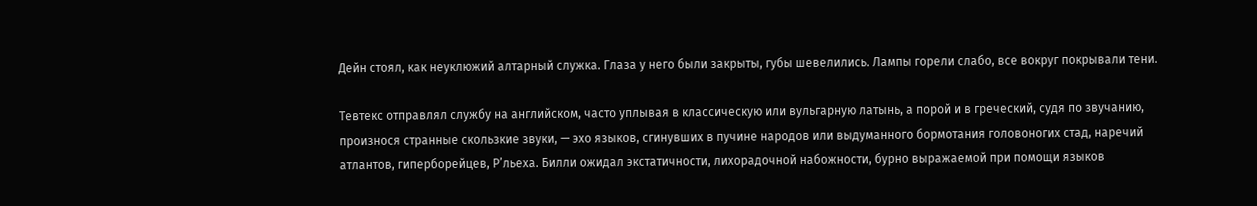Дейн стоял, как неуклюжий алтарный служка. Глаза у него были закрыты, губы шевелились. Лампы горели слабо, все вокруг покрывали тени.

Тевтекс отправлял службу на английском, часто уплывая в классическую или вульгарную латынь, а порой и в греческий, судя по звучанию, произнося странные скользкие звуки, — эхо языков, сгинувших в пучине народов или выдуманного бормотания головоногих стад, наречий атлантов, гиперборейцев, Р’льеха. Билли ожидал экстатичности, лихорадочной набожности, бурно выражаемой при помощи языков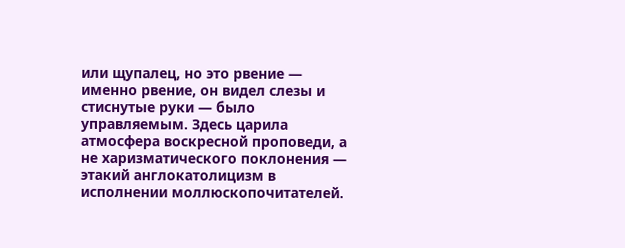или щупалец, но это рвение — именно рвение, он видел слезы и стиснутые руки — было управляемым. Здесь царила атмосфера воскресной проповеди, а не харизматического поклонения — этакий англокатолицизм в исполнении моллюскопочитателей.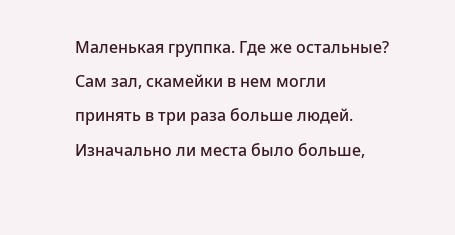Маленькая группка. Где же остальные? Сам зал, скамейки в нем могли принять в три раза больше людей. Изначально ли места было больше,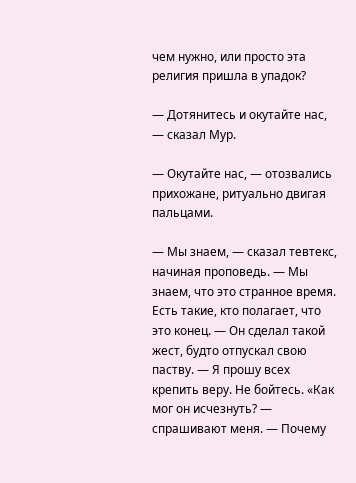чем нужно, или просто эта религия пришла в упадок?

— Дотянитесь и окутайте нас, — сказал Мур.

— Окутайте нас, — отозвались прихожане, ритуально двигая пальцами.

— Мы знаем, — сказал тевтекс, начиная проповедь. — Мы знаем, что это странное время. Есть такие, кто полагает, что это конец. — Он сделал такой жест, будто отпускал свою паству. — Я прошу всех крепить веру. Не бойтесь. «Как мог он исчезнуть? — спрашивают меня. — Почему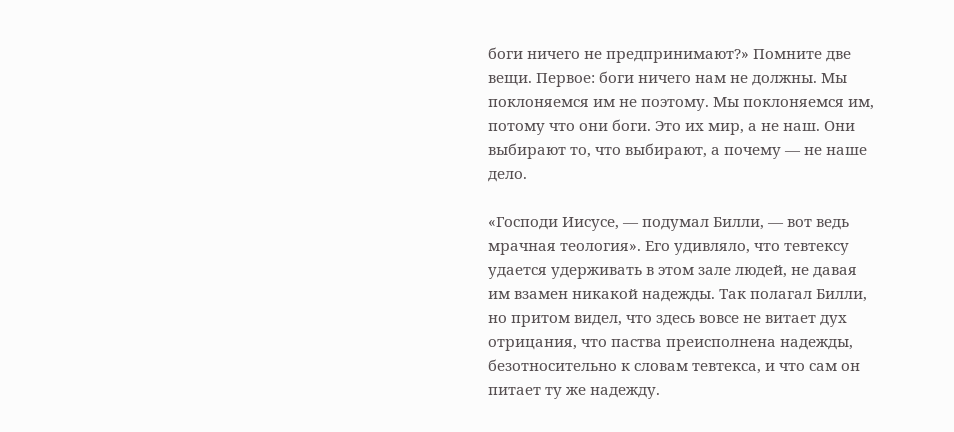боги ничего не предпринимают?» Помните две вещи. Первое: боги ничего нам не должны. Мы поклоняемся им не поэтому. Мы поклоняемся им, потому что они боги. Это их мир, а не наш. Они выбирают то, что выбирают, а почему — не наше дело.

«Господи Иисусе, — подумал Билли, — вот ведь мрачная теология». Его удивляло, что тевтексу удается удерживать в этом зале людей, не давая им взамен никакой надежды. Так полагал Билли, но притом видел, что здесь вовсе не витает дух отрицания, что паства преисполнена надежды, безотносительно к словам тевтекса, и что сам он питает ту же надежду.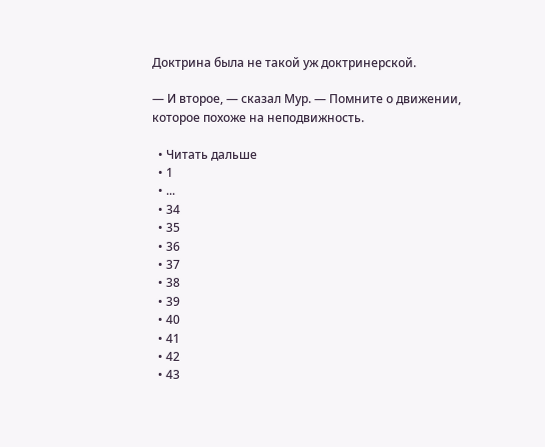Доктрина была не такой уж доктринерской.

— И второе, — сказал Мур. — Помните о движении, которое похоже на неподвижность.

  • Читать дальше
  • 1
  • ...
  • 34
  • 35
  • 36
  • 37
  • 38
  • 39
  • 40
  • 41
  • 42
  • 43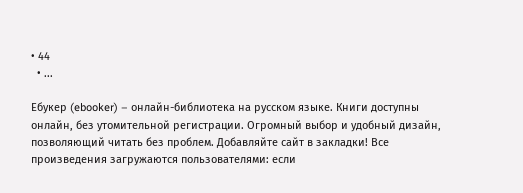• 44
  • ...

Ебукер (ebooker) – онлайн-библиотека на русском языке. Книги доступны онлайн, без утомительной регистрации. Огромный выбор и удобный дизайн, позволяющий читать без проблем. Добавляйте сайт в закладки! Все произведения загружаются пользователями: если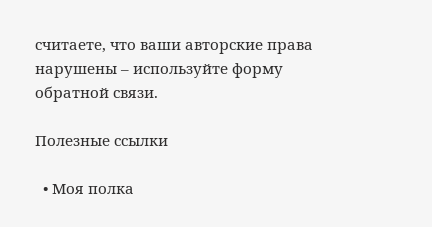считаете, что ваши авторские права нарушены – используйте форму обратной связи.

Полезные ссылки

  • Моя полка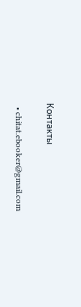Контакты

  • chitat.ebooker@gmail.com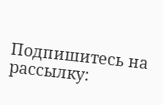Подпишитесь на рассылку: